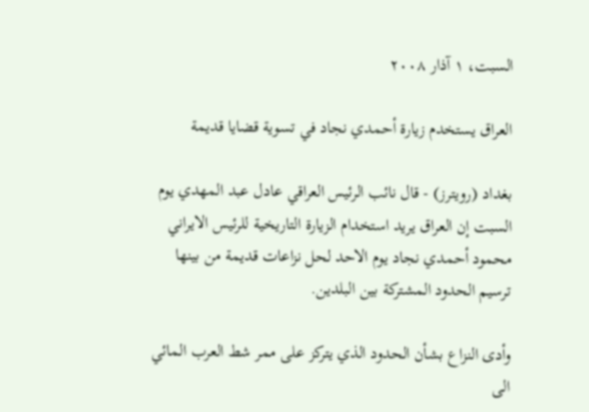السبت، ١ آذار ٢٠٠٨

العراق يستخدم زيارة أحمدي نجاد في تسوية قضايا قديمة

بغداد (رويترز) - قال نائب الرئيس العراقي عادل عبد المهدي يوم السبت إن العراق يريد استخدام الزيارة التاريخية للرئيس الايراني محمود أحمدي نجاد يوم الاحد لحل نزاعات قديمة من بينها ترسيم الحدود المشتركة بين البلدين.

وأدى النزاع بشأن الحدود الذي يتركز على ممر شط العرب المائي الى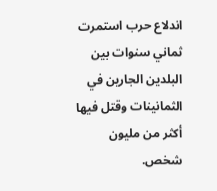اندلاع حرب استمرت ثماني سنوات بين البلدين الجارين في الثمانينات وقتل فيها أكثر من مليون شخص.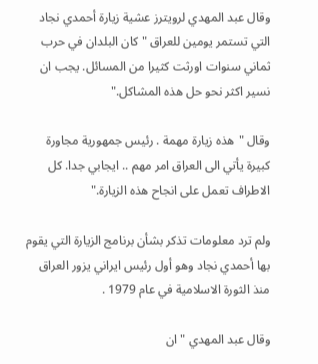وقال عبد المهدي لرويترز عشية زيارة أحمدي نجاد التي تستمر يومين للعراق " كان البلدان في حرب ثماني سنوات اورثت كثيرا من المسائل. يجب ان نسير اكثر نحو حل هذه المشاكل."

وقال "هذه زيارة مهمة . رئيس جمهورية مجاورة كبيرة يأتي الى العراق امر مهم .. ايجابي جدا. كل الاطراف تعمل على انجاح هذه الزيارة."

ولم ترد معلومات تذكر بشأن برنامج الزيارة التي يقوم بها أحمدي نجاد وهو أول رئيس ايراني يزور العراق منذ الثورة الاسلامية في عام 1979 .

وقال عبد المهدي "ان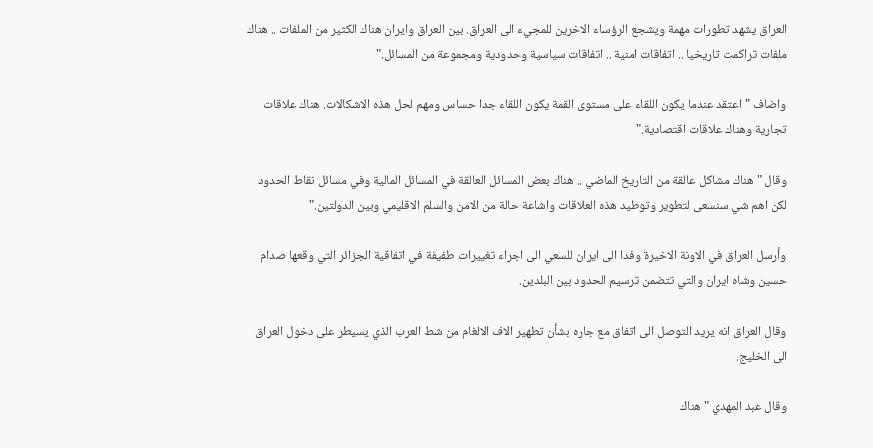العراق يشهد تطورات مهمة ويشجع الرؤساء الاخرين للمجيء الى العراق. بين العراق وايران هناك الكثير من الملفات .. هناك ملفات تراكمت تاريخيا .. اتفاقات امنية .. اتفاقات سياسية وحدودية ومجموعة من المسائل."

واضاف "اعتقد عندما يكون اللقاء على مستوى القمة يكون اللقاء جدا حساس ومهم لحل هذه الاشكالات. هناك علاقات تجارية وهناك علاقات اقتصادية."

وقال "هناك مشاكل عالقة من التاريخ الماضي .. هناك بعض المسائل العالقة في المسائل المالية وفي مسائل نقاط الحدود لكن اهم شي سنسعى لتطوير وتوطيد هذه العلاقات واشاعة حالة من الامن والسلم الاقليمي وبين الدولتين."

وأرسل العراق في الاونة الاخيرة وفدا الى ايران للسعي الى اجراء تغييرات طفيفة في اتفاقية الجزائر التي وقعها صدام حسين وشاه ايران والتي تتضمن ترسيم الحدود بين البلدين.

وقال العراق انه يريد التوصل الى اتفاق مع جاره بشأن تطهير الاف الالغام من شط العرب الذي يسيطر على دخول العراق الى الخليج.

وقال عبد المهدي "هناك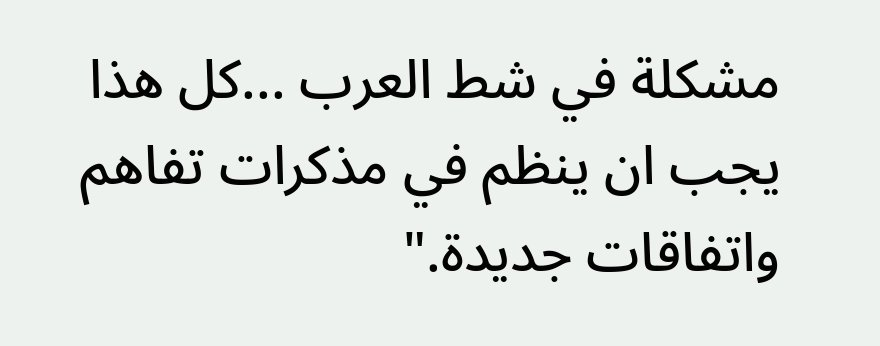مشكلة في شط العرب ...كل هذا يجب ان ينظم في مذكرات تفاهم واتفاقات جديدة."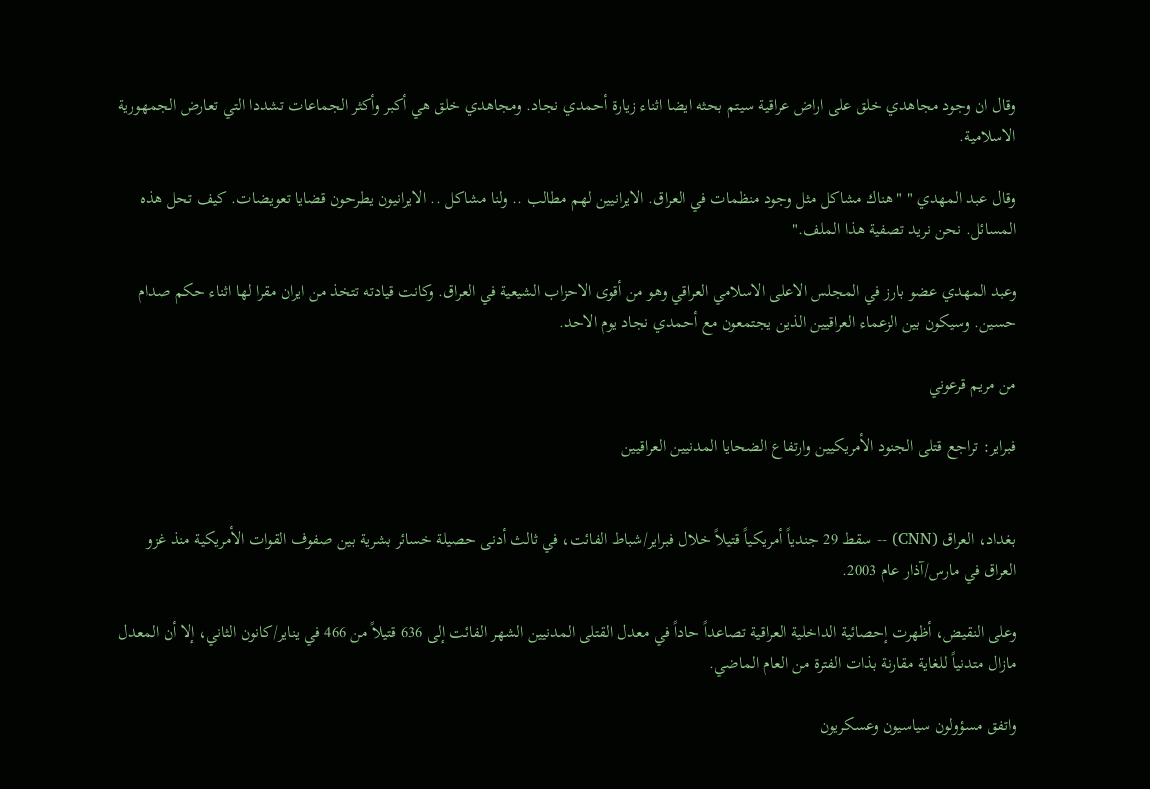وقال ان وجود مجاهدي خلق على اراض عراقية سيتم بحثه ايضا اثناء زيارة أحمدي نجاد. ومجاهدي خلق هي أكبر وأكثر الجماعات تشددا التي تعارض الجمهورية الاسلامية.

وقال عبد المهدي " "هناك مشاكل مثل وجود منظمات في العراق. الايرانيين لهم مطالب .. ولنا مشاكل .. الايرانيون يطرحون قضايا تعويضات. كيف تحل هذه المسائل. نحن نريد تصفية هذا الملف."

وعبد المهدي عضو بارز في المجلس الاعلى الاسلامي العراقي وهو من أقوى الاحزاب الشيعية في العراق. وكانت قيادته تتخذ من ايران مقرا لها اثناء حكم صدام حسين. وسيكون بين الزعماء العراقيين الذين يجتمعون مع أحمدي نجاد يوم الاحد.

من مريم قرعوني

فبراير: تراجع قتلى الجنود الأمريكيين وارتفاع الضحايا المدنيين العراقيين


بغداد، العراق (CNN) -- سقط 29 جندياً أمريكياً قتيلاً خلال فبراير/شباط الفائت، في ثالث أدنى حصيلة خسائر بشرية بين صفوف القوات الأمريكية منذ غزو العراق في مارس/آذار عام 2003.

وعلى النقيض، أظهرت إحصائية الداخلية العراقية تصاعداً حاداً في معدل القتلى المدنيين الشهر الفائت إلى 636 قتيلاً من 466 في يناير/كانون الثاني، إلا أن المعدل مازال متدنياً للغاية مقارنة بذات الفترة من العام الماضي.

واتفق مسؤولون سياسيون وعسكريون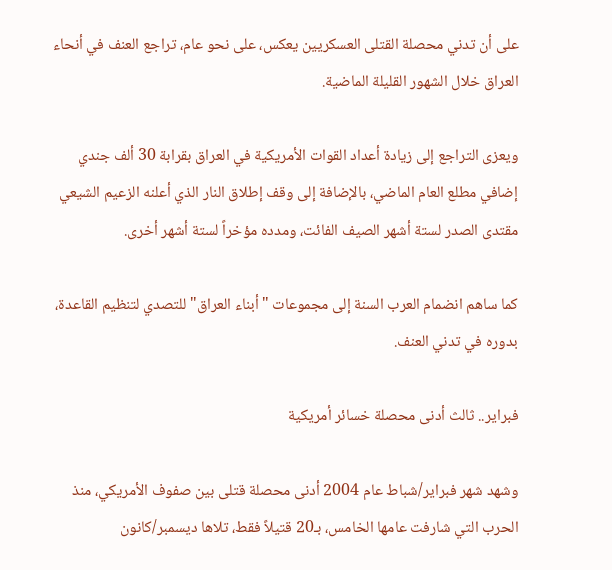على أن تدني محصلة القتلى العسكريين يعكس، على نحو عام، تراجع العنف في أنحاء العراق خلال الشهور القليلة الماضية.

ويعزى التراجع إلى زيادة أعداد القوات الأمريكية في العراق بقرابة 30 ألف جندي إضافي مطلع العام الماضي، بالإضافة إلى وقف إطلاق النار الذي أعلنه الزعيم الشيعي مقتدى الصدر لستة أشهر الصيف الفائت، ومدده مؤخراً لستة أشهر أخرى.

كما ساهم انضمام العرب السنة إلى مجموعات "أبناء العراق" للتصدي لتنظيم القاعدة، بدوره في تدني العنف.

فبراير.. ثالث أدنى محصلة خسائر أمريكية

وشهد شهر فبراير/شباط عام 2004 أدنى محصلة قتلى بين صفوف الأمريكي، منذ الحرب التي شارفت عامها الخامس، بـ20 قتيلاً فقط، تلاها ديسمبر/كانون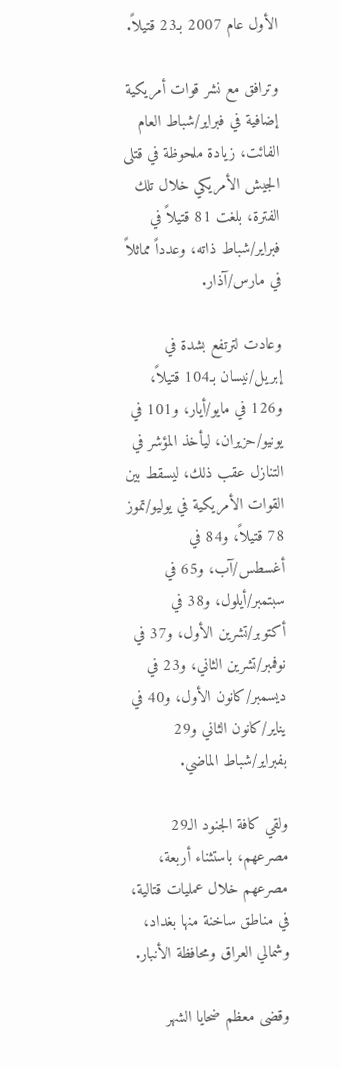الأول عام 2007 بـ23 قتيلاً.

وترافق مع نشر قوات أمريكية إضافية في فبراير/شباط العام الفائت، زيادة ملحوظة في قتلى الجيش الأمريكي خلال تلك الفترة، بلغت 81 قتيلاً في فبراير/شباط ذاته، وعدداً مماثلاً في مارس/آذار.

وعادت لترتفع بشدة في إبريل/نيسان بـ104 قتيلاً، و126 في مايو/أيار، و101 في يونيو/حزيران، ليأخذ المؤشر في التنازل عقب ذلك، ليسقط بين القوات الأمريكية في يوليو/تموز 78 قتيلاً، و84 في أغسطس/آب، و65 في سبتمبر/أيلول، و38 في أكتوبر/تشرين الأول، و37 في نوفمبر/تشرين الثاني، و23 في ديسمبر/كانون الأول، و40 في يناير/كانون الثاني و29 بفبراير/شباط الماضي.

ولقي كافة الجنود الـ29 مصرعهم، باستثناء أربعة، مصرعهم خلال عمليات قتالية، في مناطق ساخنة منها بغداد، وشمالي العراق ومحافظة الأنبار.

وقضى معظم ضحايا الشهر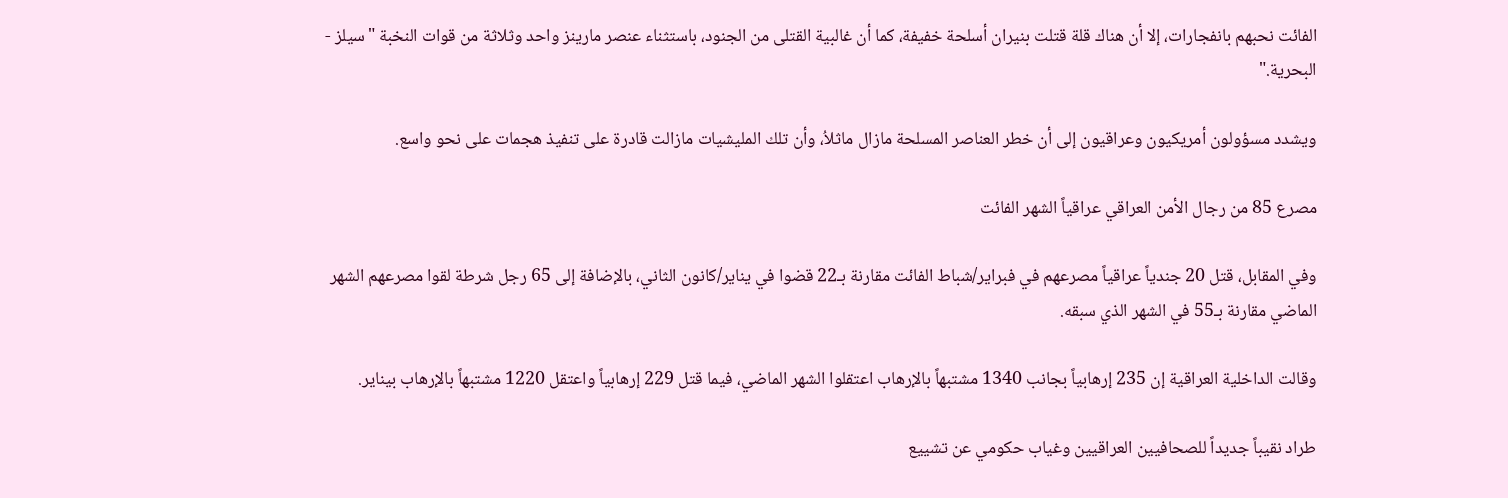الفائت نحبهم بانفجارات، إلا أن هناك قلة قتلت بنيران أسلحة خفيفة، كما أن غالبية القتلى من الجنود، باستثناء عنصر مارينز واحد وثلاثة من قوات النخبة "سيلز - البحرية."

ويشدد مسؤولون أمريكيون وعراقيون إلى أن خطر العناصر المسلحة مازال ماثلاُ، وأن تلك المليشيات مازالت قادرة على تنفيذ هجمات على نحو واسع.

مصرع 85 من رجال الأمن العراقي عراقياً الشهر الفائت

وفي المقابل، قتل 20 جندياً عراقياً مصرعهم في فبراير/شباط الفائت مقارنة بـ22 قضوا في يناير/كانون الثاني، بالإضافة إلى 65 رجل شرطة لقوا مصرعهم الشهر الماضي مقارنة بـ55 في الشهر الذي سبقه.

وقالت الداخلية العراقية إن 235 إرهابياً بجانب 1340 مشتبهاً بالإرهاب اعتقلوا الشهر الماضي، فيما قتل 229 إرهابياً واعتقل 1220 مشتبهاً بالإرهاب بيناير.

طراد نقيباً جديداً للصحافيين العراقيين وغياب حكومي عن تشييع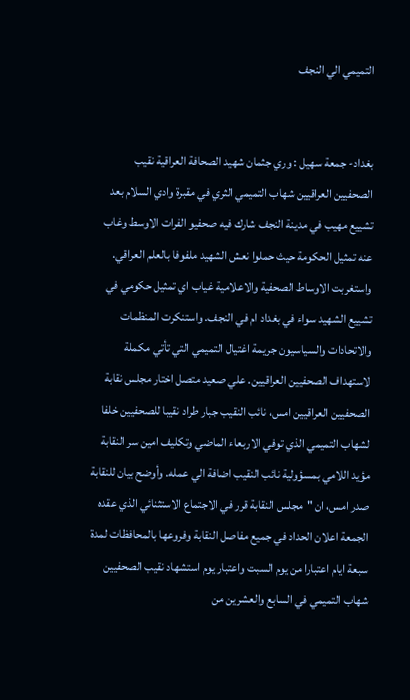التميمي الي النجف


بغداد- جمعة سهيل : وري جثمان شهيد الصحافة العراقية نقيب الصحفيين العراقيين شهاب التميمي الثري في مقبرة وادي السلام بعد تشييع مهيب في مدينة النجف شارك فيه صحفيو الفرات الاوسط وغاب عنه تمثيل الحكومة حيث حملوا نعش الشهيد ملفوفا بالعلم العراقي. واستغربت الاوساط الصحفية والاعلامية غياب اي تمثيل حكومي في تشييع الشهيد سواء في بغداد ام في النجف. واستنكرت المنظمات والاتحادات والسياسيون جريمة اغتيال التميمي التي تأتي مكملة لاستهداف الصحفيين العراقيين. علي صعيد متصل اختار مجلس نقابة الصحفيين العراقيين امس، نائب النقيب جبار طراد نقيبا للصحفيين خلفا لشهاب التميمي الذي توفي الاربعاء الماضي وتكليف امين سر النقابة مؤيد اللامي بمسؤولية نائب النقيب اضافة الي عمله. وأوضح بيان للنقابة صدر امس، ان "مجلس النقابة قرر في الاجتماع الاستثنائي الذي عقده الجمعة اعلان الحداد في جميع مفاصل النقابة وفروعها بالمحافظات لمدة سبعة ايام اعتبارا من يوم السبت واعتبار يوم استشهاد نقيب الصحفيين شهاب التميمي في السابع والعشرين من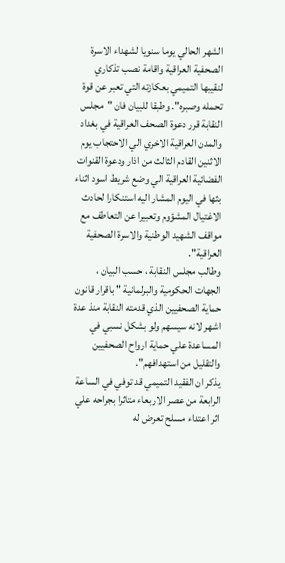الشهر الحالي يوما سنويا لشهداء الاسرة الصحفية العراقية واقامة نصب تذكاري لنقيبها التميمي بعكازته التي تعبر عن قوة تحمله وصبره". وطبقا للبيان فان "مجلس النقابة قرر دعوة الصحف العراقية في بغداد والمدن العراقية الاخري الي الاحتجاب يوم الاثنين القادم الثالث من اذار ودعوة القنوات الفضائية العراقية الي وضع شريط اسود اثناء بثها في اليوم المشار اليه استنكارا لحادث الاغتيال المشؤوم وتعبيرا عن التعاطف مع مواقف الشهيد الوطنية والاسرة الصحفية العراقية".
وطالب مجلس النقابة ، حسب البيان ، الجهات الحكومية والبرلمانية " باقرار قانون حماية الصحفيين الذي قدمته النقابة منذ عدة اشهر لانه سيسهم ولو بشكل نسبي في المساعدة علي حماية ارواح الصحفيين والتقليل من استهدافهم".
يذكر ان الفقيد التميمي قد توفي في الساعة الرابعة من عصر الاربعاء متاثرا بجراحه علي اثر اعتداء مسلح تعرض له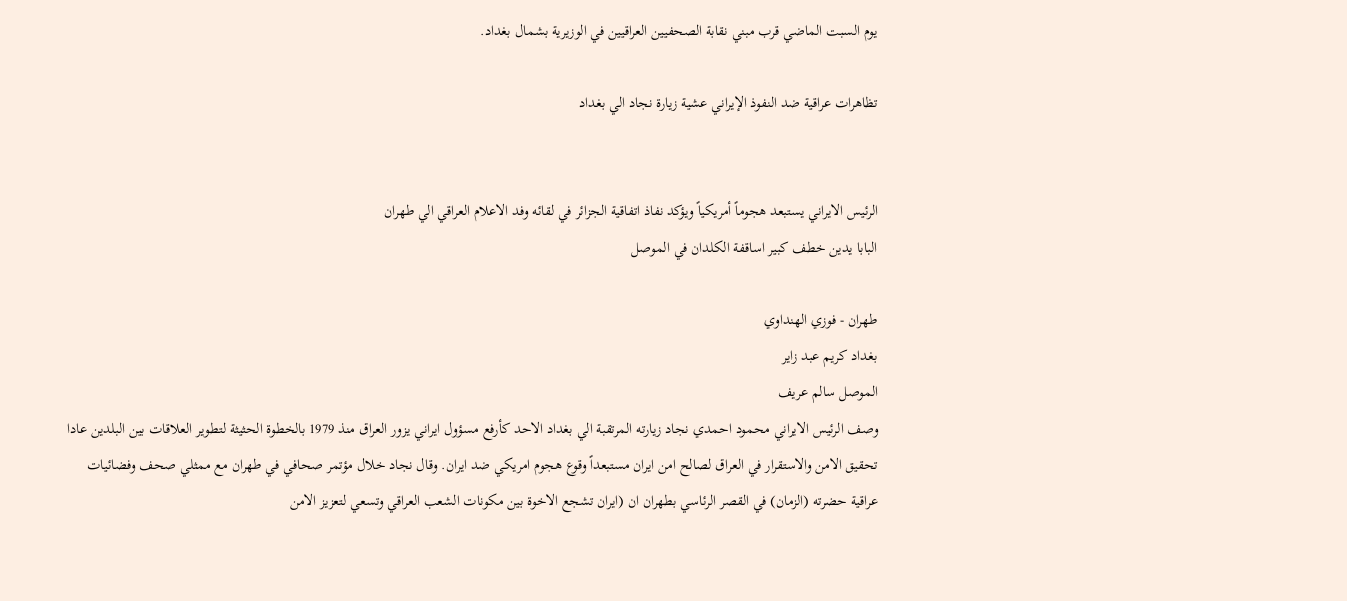يوم السبت الماضي قرب مبني نقابة الصحفيين العراقيين في الوزيرية بشمال بغداد.

تظاهرات عراقية ضد النفوذ الإيراني عشية زيارة نجاد الي بغداد


الرئيس الايراني يستبعد هجوماً أمريكياً ويؤكد نفاذ اتفاقية الجزائر في لقائه وفد الاعلام العراقي الي طهران
البابا يدين خطف كبير اساقفة الكلدان في الموصل

طهران - فوزي الهنداوي
بغداد كريم عبد زاير
الموصل سالم عريف
وصف الرئيس الايراني محمود احمدي نجاد زيارته المرتقبة الي بغداد الاحد كأرفع مسؤول ايراني يزور العراق منذ 1979 بالخطوة الحثيثة لتطوير العلاقات بين البلدين عادا تحقيق الامن والاستقرار في العراق لصالح امن ايران مستبعداً وقوع هجوم امريكي ضد ايران. وقال نجاد خلال مؤتمر صحافي في طهران مع ممثلي صحف وفضائيات عراقية حضرته (الزمان) في القصر الرئاسي بطهران ان (ايران تشجع الاخوة بين مكونات الشعب العراقي وتسعي لتعزيز الامن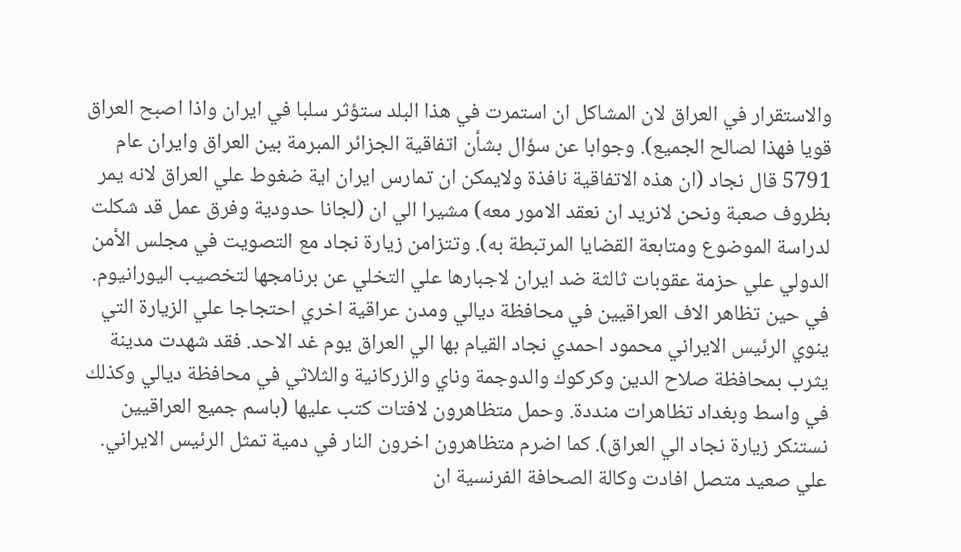والاستقرار في العراق لان المشاكل ان استمرت في هذا البلد ستؤثر سلبا في ايران واذا اصبح العراق قويا فهذا لصالح الجميع). وجوابا عن سؤال بشأن اتفاقية الجزائر المبرمة بين العراق وايران عام 5791 قال نجاد (ان هذه الاتفاقية نافذة ولايمكن ان تمارس ايران اية ضغوط علي العراق لانه يمر بظروف صعبة ونحن لانريد ان نعقد الامور معه) مشيرا الي ان (لجانا حدودية وفرق عمل قد شكلت لدراسة الموضوع ومتابعة القضايا المرتبطة به). وتتزامن زيارة نجاد مع التصويت في مجلس الأمن الدولي علي حزمة عقوبات ثالثة ضد ايران لاجبارها علي التخلي عن برنامجها لتخصيب اليورانيوم. في حين تظاهر الاف العراقيين في محافظة ديالي ومدن عراقية اخري احتجاجا علي الزيارة التي ينوي الرئيس الايراني محمود احمدي نجاد القيام بها الي العراق يوم غد الاحد. فقد شهدت مدينة يثرب بمحافظة صلاح الدين وكركوك والدوجمة وناي والزركانية والثلاثي في محافظة ديالي وكذلك في واسط وبغداد تظاهرات منددة. وحمل متظاهرون لافتات كتب عليها (باسم جميع العراقيين نستنكر زيارة نجاد الي العراق). كما اضرم متظاهرون اخرون النار في دمية تمثل الرئيس الايراني. علي صعيد متصل افادت وكالة الصحافة الفرنسية ان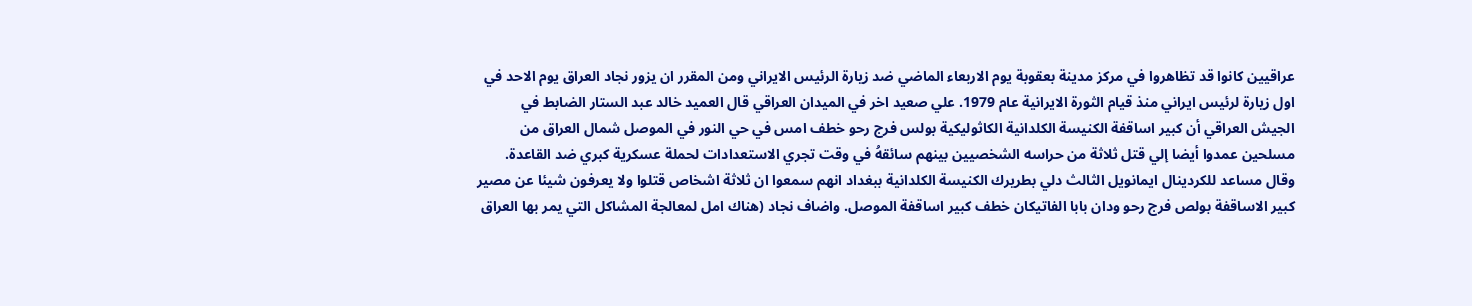عراقيين كانوا قد تظاهروا في مركز مدينة بعقوبة يوم الاربعاء الماضي ضد زيارة الرئيس الايراني ومن المقرر ان يزور نجاد العراق يوم الاحد في اول زيارة لرئيس ايراني منذ قيام الثورة الايرانية عام 1979. علي صعيد اخر في الميدان العراقي قال العميد خالد عبد الستار الضابط في الجيش العراقي أن كبير اساقفة الكنيسة الكلدانية الكاثوليكية بولس فرج رحو خطف امس في حي النور في الموصل شمال العراق من مسلحين عمدوا أيضا إلي قتل ثلاثة من حراسه الشخصيين بينهم سائقهُ في وقت تجري الاستعدادات لحملة عسكرية كبري ضد القاعدة. وقال مساعد للكردينال ايمانويل الثالث دلي بطريرك الكنيسة الكلدانية ببغداد انهم سمعوا ان ثلاثة اشخاص قتلوا ولا يعرفون شيئا عن مصير كبير الاساقفة بولص فرج رحو ودان بابا الفاتيكان خطف كبير اساقفة الموصل. واضاف نجاد (هناك امل لمعالجة المشاكل التي يمر بها العراق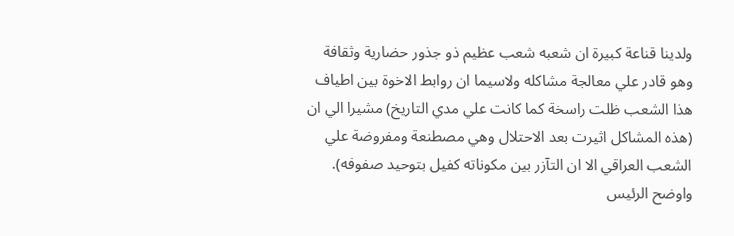ولدينا قناعة كبيرة ان شعبه شعب عظيم ذو جذور حضارية وثقافة وهو قادر علي معالجة مشاكله ولاسيما ان روابط الاخوة بين اطياف هذا الشعب ظلت راسخة كما كانت علي مدي التاريخ) مشيرا الي ان (هذه المشاكل اثيرت بعد الاحتلال وهي مصطنعة ومفروضة علي الشعب العراقي الا ان التآزر بين مكوناته كفيل بتوحيد صفوفه). واوضح الرئيس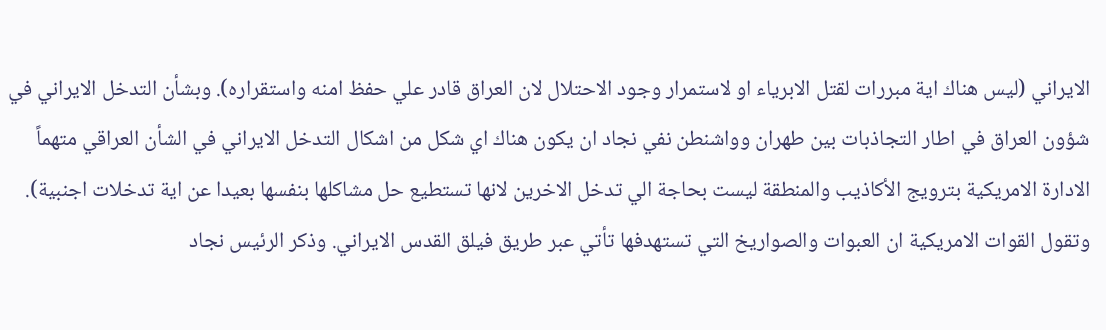الايراني (ليس هناك اية مبررات لقتل الابرياء او لاستمرار وجود الاحتلال لان العراق قادر علي حفظ امنه واستقراره). وبشأن التدخل الايراني في شؤون العراق في اطار التجاذبات بين طهران وواشنطن نفي نجاد ان يكون هناك اي شكل من اشكال التدخل الايراني في الشأن العراقي متهماً الادارة الامريكية بترويج الأكاذيب والمنطقة ليست بحاجة الي تدخل الاخرين لانها تستطيع حل مشاكلها بنفسها بعيدا عن اية تدخلات اجنبية). وتقول القوات الامريكية ان العبوات والصواريخ التي تستهدفها تأتي عبر طريق فيلق القدس الايراني. وذكر الرئيس نجاد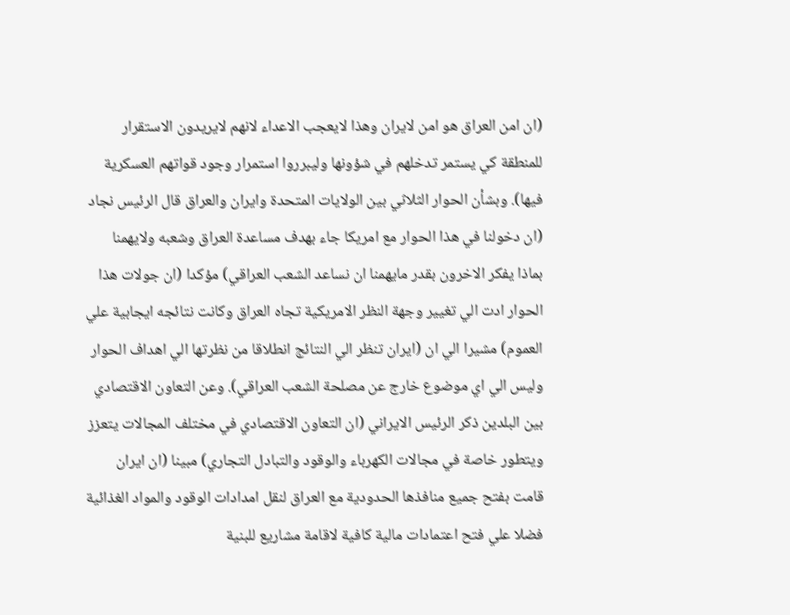(ان امن العراق هو امن لايران وهذا لايعجب الاعداء لانهم لايريدون الاستقرار للمنطقة كي يستمر تدخلهم في شؤونها وليبرروا استمرار وجود قواتهم العسكرية فيها). وبشأن الحوار الثلاثي بين الولايات المتحدة وايران والعراق قال الرئيس نجاد (ان دخولنا في هذا الحوار مع امريكا جاء بهدف مساعدة العراق وشعبه ولايهمنا بماذا يفكر الاخرون بقدر مايهمنا ان نساعد الشعب العراقي) مؤكدا (ان جولات هذا الحوار ادت الي تغيير وجهة النظر الامريكية تجاه العراق وكانت نتائجه ايجابية علي العموم) مشيرا الي ان (ايران تنظر الي النتائج انطلاقا من نظرتها الي اهداف الحوار وليس الي اي موضوع خارج عن مصلحة الشعب العراقي). وعن التعاون الاقتصادي بين البلدين ذكر الرئيس الايراني (ان التعاون الاقتصادي في مختلف المجالات يتعزز ويتطور خاصة في مجالات الكهرباء والوقود والتبادل التجاري) مبينا (ان ايران قامت بفتح جميع منافذها الحدودية مع العراق لنقل امدادات الوقود والمواد الغذائية فضلا علي فتح اعتمادات مالية كافية لاقامة مشاريع للبنية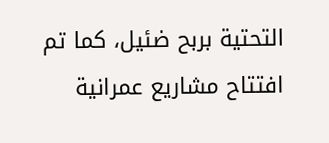التحتية بربح ضئيل، كما تم افتتاح مشاريع عمرانية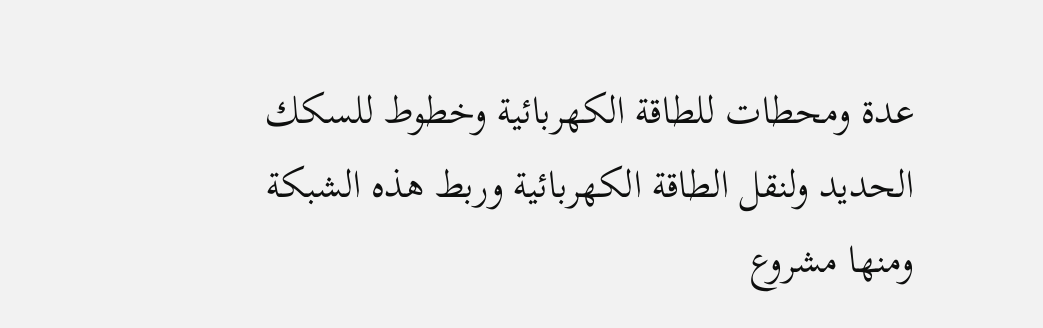عدة ومحطات للطاقة الكهربائية وخطوط للسكك الحديد ولنقل الطاقة الكهربائية وربط هذه الشبكة ومنها مشروع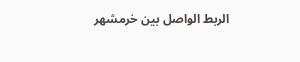الربط الواصل بين خرمشهر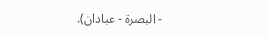- البصرة - عبادان).